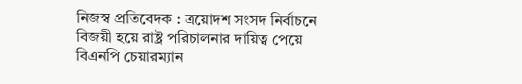নিজস্ব প্রতিবেদক : ত্রয়োদশ সংসদ নির্বাচনে বিজয়ী হয়ে রাষ্ট্র পরিচালনার দায়িত্ব পেয়ে বিএনপি চেয়ারম্যান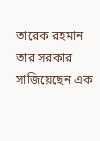তারেক রহমান তার সরকার সাজিয়েছেন এক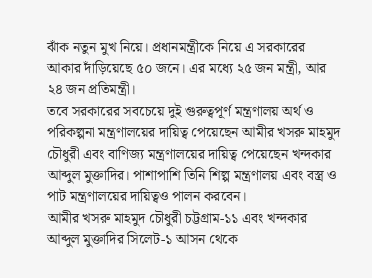ঝাঁক নতুন মুখ নিয়ে। প্রধানমন্ত্রীকে নিয়ে এ সরকারের আকার দাঁড়িয়েছে ৫০ জনে। এর মধ্যে ২৫ জন মন্ত্রী, আর ২৪ জন প্রতিমন্ত্রী।
তবে সরকারের সবচেয়ে দুই গুরুত্বপূর্ণ মন্ত্রণালয় অর্থ ও পরিকল্পনা মন্ত্রণালয়ের দায়িত্ব পেয়েছেন আমীর খসরু মাহমুদ চৌধুরী এবং বাণিজ্য মন্ত্রণালয়ের দায়িত্ব পেয়েছেন খন্দকার আব্দুল মুক্তাদির। পাশাপাশি তিনি শিল্প মন্ত্রণালয় এবং বস্ত্র ও পাট মন্ত্রণালয়ের দায়িত্বও পালন করবেন।
আমীর খসরু মাহমুদ চৌধুরী চট্টগ্রাম-১১ এবং খন্দকার আব্দুল মুক্তাদির সিলেট-১ আসন থেকে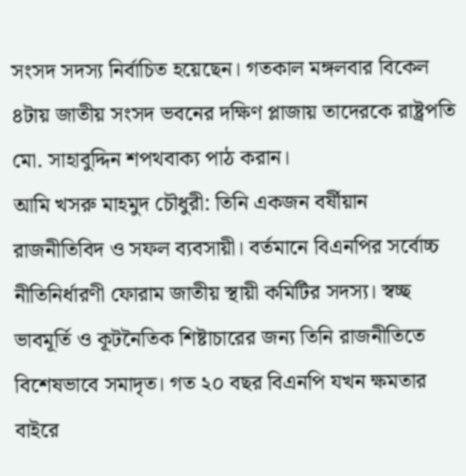সংসদ সদস্য নির্বাচিত হয়েছেন। গতকাল মঙ্গলবার বিকেল ৪টায় জাতীয় সংসদ ভবনের দক্ষিণ প্লাজায় তাদেরকে রাষ্ট্রপতি মো. সাহাবুদ্দিন শপথবাক্য পাঠ করান।
আমি খসরু মাহমুদ চৌধুরী: তিনি একজন বর্ষীয়ান রাজনীতিবিদ ও সফল ব্যবসায়ী। বর্তমানে বিএনপির সর্বোচ্চ নীতিনির্ধারণী ফোরাম জাতীয় স্থায়ী কমিটির সদস্য। স্বচ্ছ ভাবমূর্তি ও কূটনৈতিক শিষ্টাচারের জন্য তিনি রাজনীতিতে বিশেষভাবে সমাদৃত। গত ২০ বছর বিএনপি যখন ক্ষমতার বাইরে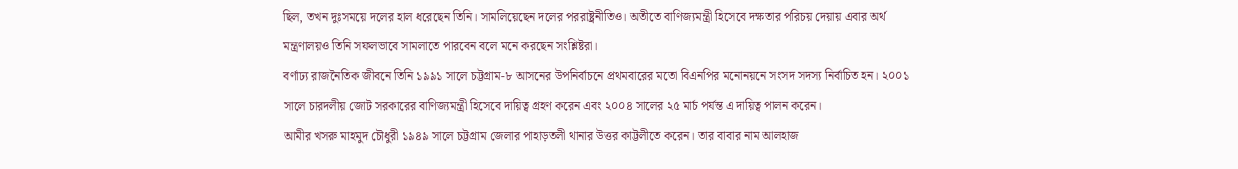ছিল, তখন দুঃসময়ে দলের হাল ধরেছেন তিনি। সামলিয়েছেন দলের পররাষ্ট্রনীতিও। অতীতে বাণিজ্যমন্ত্রী হিসেবে দক্ষতার পরিচয় দেয়ায় এবার অর্থ মন্ত্রণালয়ও তিনি সফলভাবে সামলাতে পারবেন বলে মনে করছেন সংশ্লিষ্টরা।
বর্ণাঢ্য রাজনৈতিক জীবনে তিনি ১৯৯১ সালে চট্টগ্রাম-৮ আসনের উপনির্বাচনে প্রথমবারের মতো বিএনপির মনোনয়নে সংসদ সদস্য নির্বাচিত হন। ২০০১ সালে চারদলীয় জোট সরকারের বাণিজ্যমন্ত্রী হিসেবে দায়িত্ব গ্রহণ করেন এবং ২০০৪ সালের ২৫ মার্চ পর্যন্ত এ দায়িত্ব পালন করেন।
আমীর খসরু মাহমুদ চৌধুরী ১৯৪৯ সালে চট্টগ্রাম জেলার পাহাড়তলী থানার উত্তর কাট্টলীতে করেন। তার বাবার নাম আলহাজ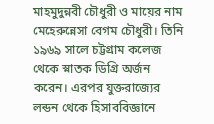মাহমুদুন্নবী চৌধুরী ও মায়ের নাম মেহেরুন্নেসা বেগম চৌধুরী। তিনি ১৯৬৯ সালে চট্টগ্রাম কলেজ থেকে স্নাতক ডিগ্রি অর্জন করেন। এরপর যুক্তরাজ্যের লন্ডন থেকে হিসাববিজ্ঞানে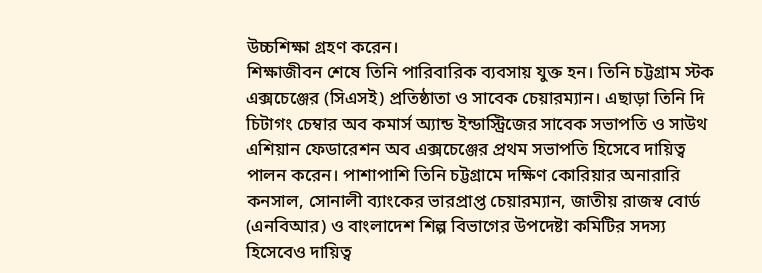উচ্চশিক্ষা গ্রহণ করেন।
শিক্ষাজীবন শেষে তিনি পারিবারিক ব্যবসায় যুক্ত হন। তিনি চট্টগ্রাম স্টক এক্সচেঞ্জের (সিএসই) প্রতিষ্ঠাতা ও সাবেক চেয়ারম্যান। এছাড়া তিনি দি চিটাগং চেম্বার অব কমার্স অ্যান্ড ইন্ডাস্ট্রিজের সাবেক সভাপতি ও সাউথ এশিয়ান ফেডারেশন অব এক্সচেঞ্জের প্রথম সভাপতি হিসেবে দায়িত্ব পালন করেন। পাশাপাশি তিনি চট্টগ্রামে দক্ষিণ কোরিয়ার অনারারি কনসাল, সোনালী ব্যাংকের ভারপ্রাপ্ত চেয়ারম্যান, জাতীয় রাজস্ব বোর্ড (এনবিআর) ও বাংলাদেশ শিল্প বিভাগের উপদেষ্টা কমিটির সদস্য হিসেবেও দায়িত্ব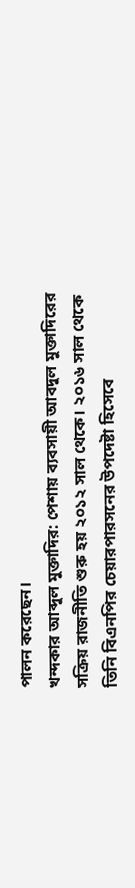পালন করেছেন।
খন্দকার আব্দুল মুক্তাদির: পেশায় ব্যবসায়ী আবদুল মুক্তাদিরের সক্রিয় রাজনীতি শুরু হয় ২০১২ সাল থেকে। ২০১৬ সাল থেকে তিনি বিএনপির চেয়ারপারসনের উপদেষ্টা হিসেবে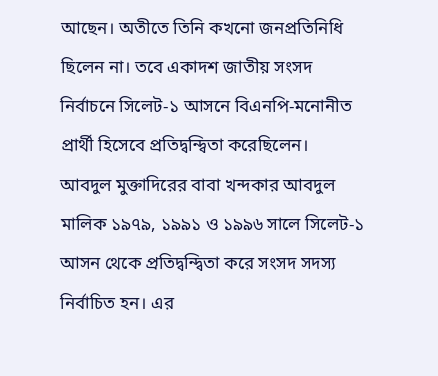আছেন। অতীতে তিনি কখনো জনপ্রতিনিধি ছিলেন না। তবে একাদশ জাতীয় সংসদ নির্বাচনে সিলেট-১ আসনে বিএনপি-মনোনীত প্রার্থী হিসেবে প্রতিদ্বন্দ্বিতা করেছিলেন।
আবদুল মুক্তাদিরের বাবা খন্দকার আবদুল মালিক ১৯৭৯, ১৯৯১ ও ১৯৯৬ সালে সিলেট-১ আসন থেকে প্রতিদ্বন্দ্বিতা করে সংসদ সদস্য নির্বাচিত হন। এর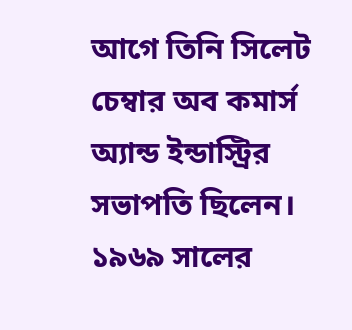আগে তিনি সিলেট চেম্বার অব কমার্স অ্যান্ড ইন্ডাস্ট্রির সভাপতি ছিলেন।
১৯৬৯ সালের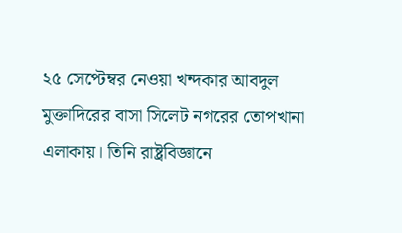২৫ সেপ্টেম্বর নেওয়া খন্দকার আবদুল মুক্তাদিরের বাসা সিলেট নগরের তোপখানা এলাকায়। তিনি রাষ্ট্রবিজ্ঞানে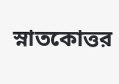স্নাতকোত্তর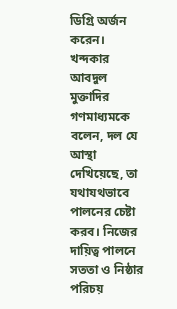ডিগ্রি অর্জন করেন।
খন্দকার আবদুল মুক্তাদির গণমাধ্যমকে বলেন, দল যে আস্থা দেখিয়েছে, তা যথাযথভাবে পালনের চেষ্টা করব। নিজের দায়িত্ব পালনে সততা ও নিষ্ঠার পরিচয়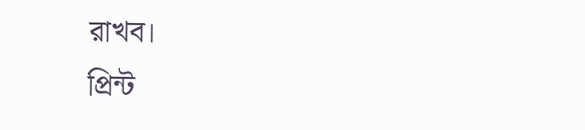রাখব।
প্রিন্ট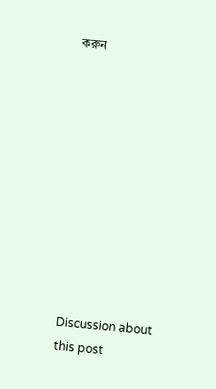করুন











Discussion about this post